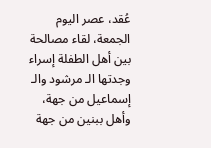عُقد، عصر اليوم الجمعة، لقاء مصالحة بين أهل الطفلة إسراء وجدتها الـ مرشود والـ إسماعيل من جهة، وأهل ببنين من جهة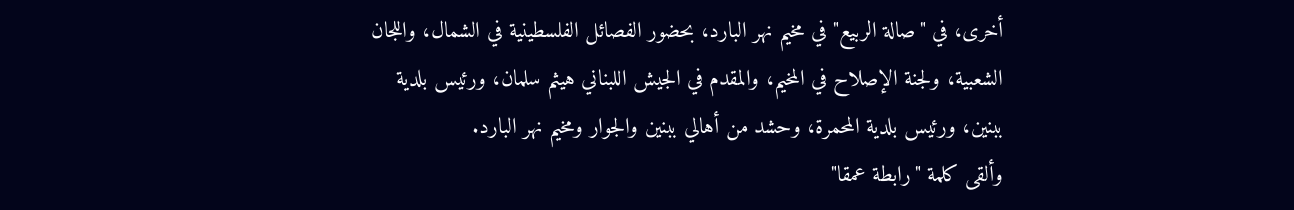أخرى، في "صالة الربيع" في مخيم نهر البارد، بحضور الفصائل الفلسطينية في الشمال، واللجان الشعبية، ولجنة الإصلاح في المخيم، والمقدم في الجيش اللبناني هيثم سلمان، ورئيس بلدية ببنين، ورئيس بلدية المحمرة، وحشد من أهالي ببنين والجوار ومخيم نهر البارد.
وألقى كلمة "رابطة عمقا"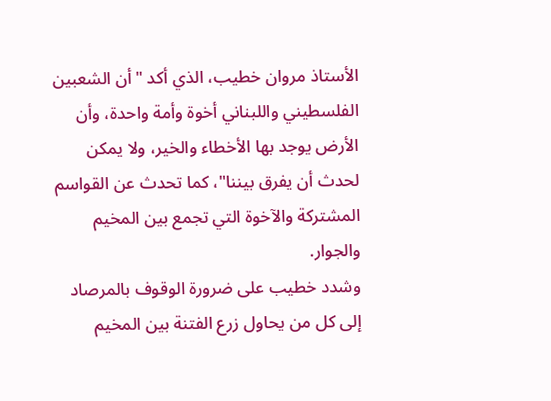الأستاذ مروان خطيب، الذي أكد "أن الشعبين الفلسطيني واللبناني أخوة وأمة واحدة، وأن الأرض يوجد بها الأخطاء والخير، ولا يمكن لحدث أن يفرق بيننا"، كما تحدث عن القواسم المشتركة والآخوة التي تجمع بين المخيم والجوار.
وشدد خطيب على ضرورة الوقوف بالمرصاد إلى كل من يحاول زرع الفتنة بين المخيم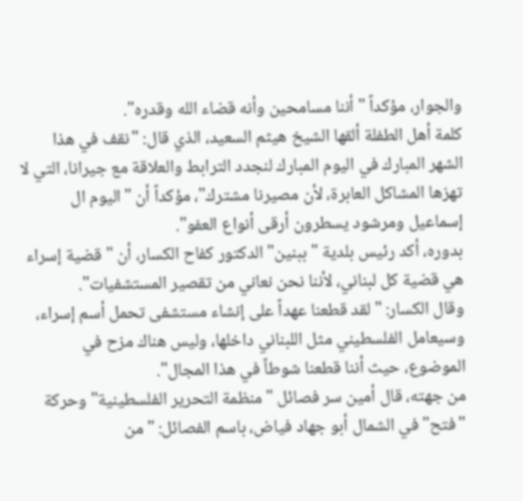والجوار، مؤكداً "أننا مسامحين وأنه قضاء الله وقدره".
كلمة أهل الطفلة ألقها الشيخ هيثم السعيد، الذي قال: "نقف في هذا الشهر المبارك في اليوم المبارك لنجدد الترابط والعلاقة مع جيرانا، التي لا تهزها المشاكل العابرة، لأن مصيرنا مشترك"، مؤكداً أن "اليوم ال إسماعيل ومرشود يسطرون أرقى أنواع العفو".
بدوره، أكد رئيس بلدية "ببنين" الدكتور كفاح الكسار، أن "قضية إسراء هي قضية كل لبناني، لأننا نحن نعاني من تقصير المستشفيات".
وقال الكسار: "لقد قطعنا عهداً على إنشاء مستشفى تحمل أسم إسراء، وسيعامل الفلسطيني مثل اللبناني داخلها، وليس هناك مزح في الموضوع، حيث أننا قطعنا شوطاً في هذا المجال".
من جهته، قال أمين سر فصائل "منظمة التحرير الفلسطينية" وحركة "فتح" في الشمال أبو جهاد فياض، باسم الفصائل: "من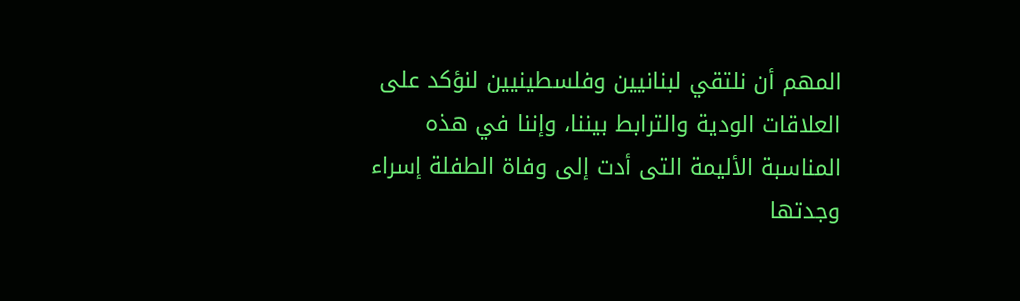المهم أن نلتقي لبنانيين وفلسطينيين لنؤكد على العلاقات الودية والترابط بيننا، وإننا في هذه المناسبة الأليمة التى أدت إلى وفاة الطفلة إسراء وجدتها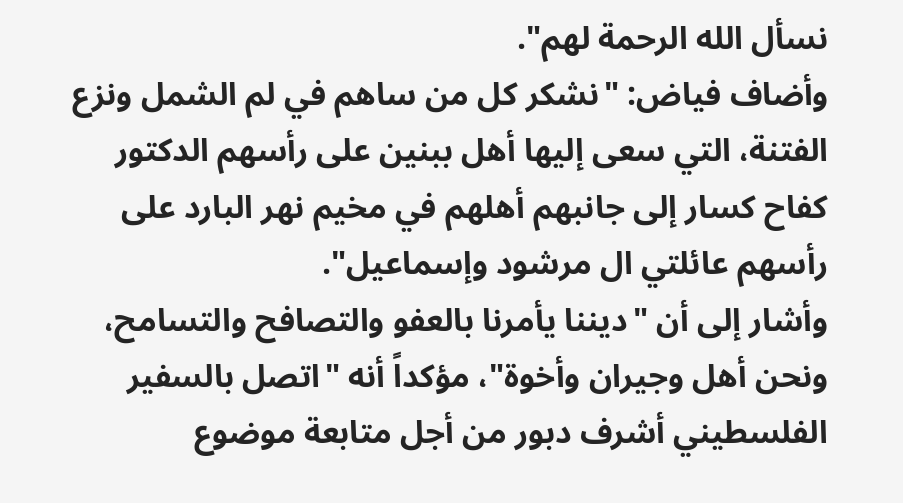نسأل الله الرحمة لهم".
وأضاف فياض: "نشكر كل من ساهم في لم الشمل ونزع الفتنة، التي سعى إليها أهل ببنين على رأسهم الدكتور كفاح كسار إلى جانبهم أهلهم في مخيم نهر البارد على رأسهم عائلتي ال مرشود وإسماعيل".
وأشار إلى أن "ديننا يأمرنا بالعفو والتصافح والتسامح، ونحن أهل وجيران وأخوة"، مؤكداً أنه "اتصل بالسفير الفلسطيني أشرف دبور من أجل متابعة موضوع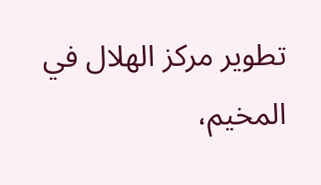تطوير مركز الهلال في المخيم،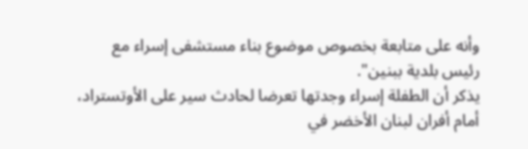وأنه على متابعة بخصوص موضوع بناء مستشفى إسراء مع رئيس بلدية ببنين".
يذكر أن الطفلة إسراء وجدتها تعرضا لحادث سير على الأوتستراد، أمام أفران لبنان الأخضر في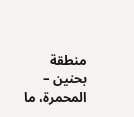منطقة بحنين – المحمرة، ما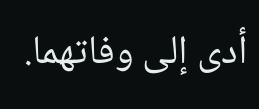أدى إلى وفاتهما.